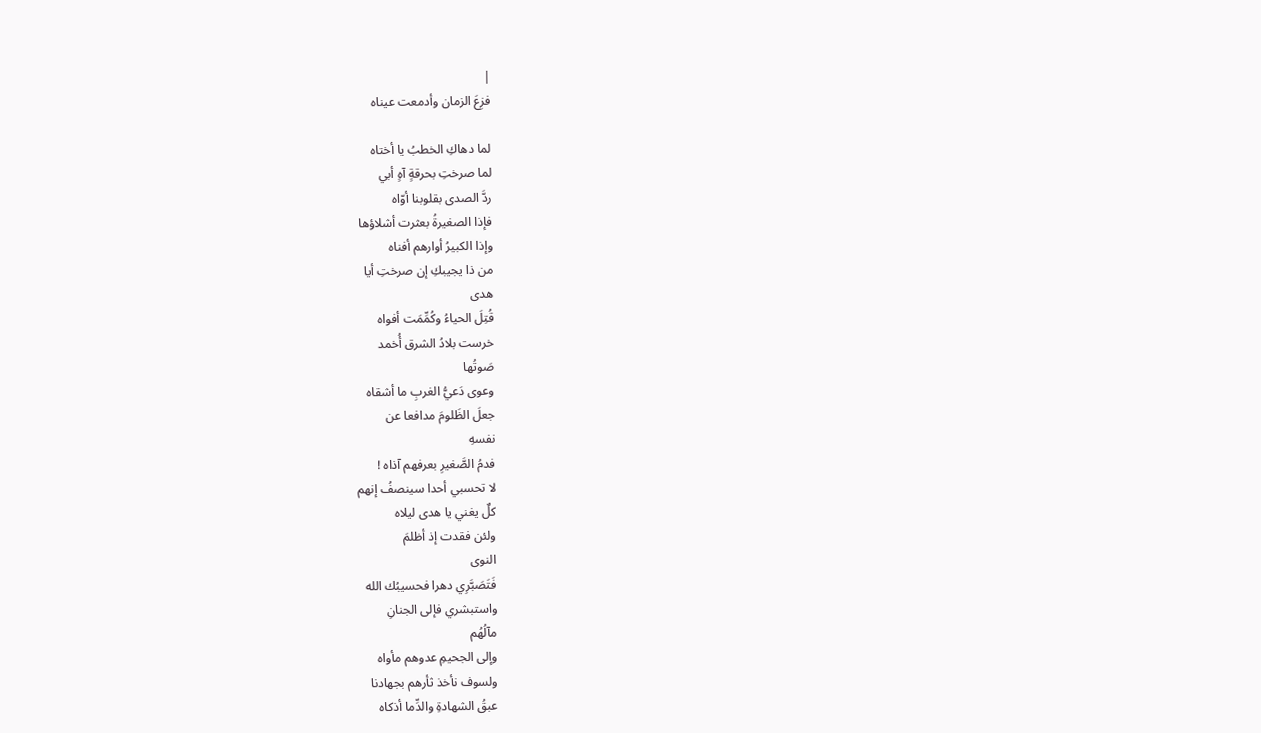|
فزِعَ الزمان وأدمعت عيناه

لما دهاكِ الخطبُ يا أختاه
لما صرختِ بحرقةٍ آهٍ أبي
ردَّ الصدى بقلوبنا أوّاه
فإذا الصغيرةُ بعثرت أشلاؤها
وإذا الكبيرُ أوارهم أفناه
من ذا يجيبكِ إن صرختِ أيا
هدى
قُتِلَ الحياءُ وكُمِّمَت أفواه
خرست بلادُ الشرق أُخمد
صَوتُها
وعوى دَعيُّ الغربِ ما أشقاه
جعلَ الظَلومَ مدافعا عن
نفسهِ
فدمُ الصَّغيرِ بعرفهم آذاه !
لا تحسبي أحدا سينصفُ إنهم
كلٌ يغني يا هدى ليلاه
ولئن فقدت إذ أظلمَ
النوى
فَتَصَبَّرِي دهرا فحسيبُك الله
واستبشري فإلى الجنانِ
مآلُهُم
وإلى الجحيمِ عدوهم مأواه
ولسوف نأخذ ثأرهم بجهادنا
عبقُ الشهادةِ والدِّما أذكاه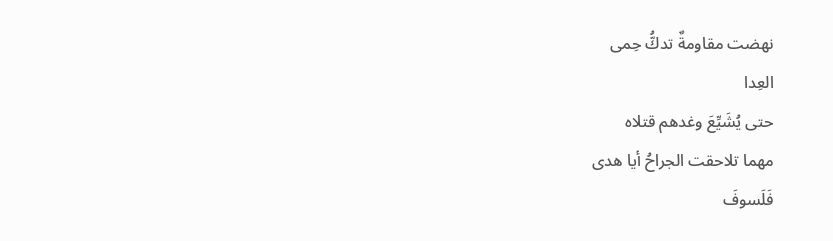نهضت مقاومةٌ تدكُّ حِمى
العِدا
حتى يُشَيِّعَ وغدهم قتلاه
مهما تلاحقت الجراحُ أيا هدى
فَلَسوفَ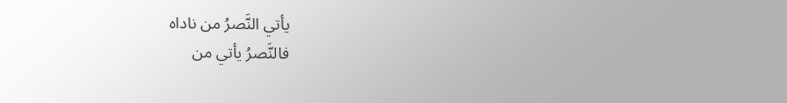يأتي النَّصرُ من ناداه
فالنَّصرُ يأتي من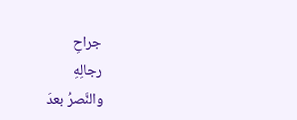جراحِ
رجالِهِ
والنَّصرُ بعدَ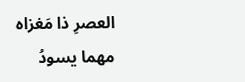العصرِ ذا مَغزاه
مهما يسودُ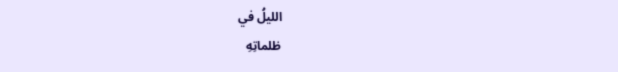الليلُ في
ظلماتِهِ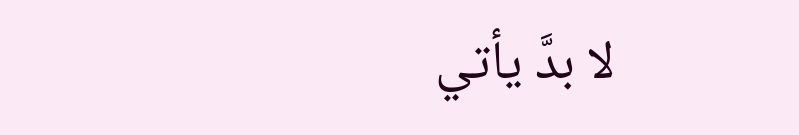لا بدَّ يأتي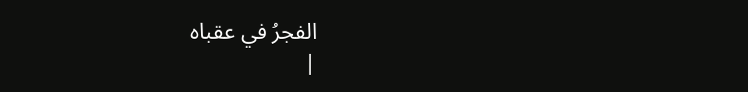الفجرُ في عقباه
|